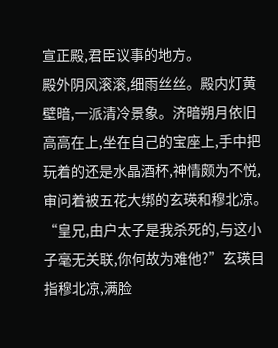宣正殿,君臣议事的地方。
殿外阴风滚滚,细雨丝丝。殿内灯黄壁暗,一派清冷景象。济暗朔月依旧高高在上,坐在自己的宝座上,手中把玩着的还是水晶酒杯,神情颇为不悦,审问着被五花大绑的玄瑛和穆北凉。
“皇兄,由户太子是我杀死的,与这小子毫无关联,你何故为难他?”玄瑛目指穆北凉,满脸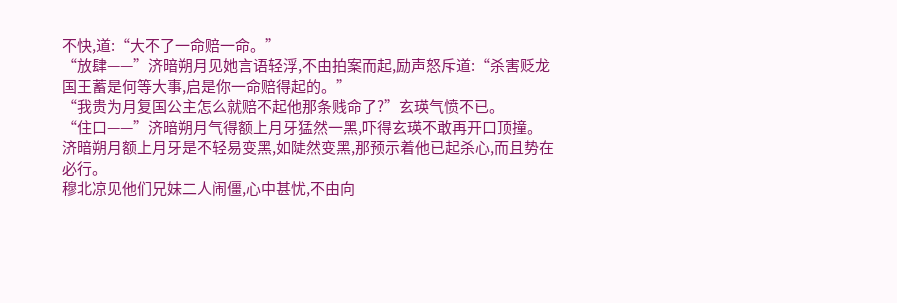不快,道:“大不了一命赔一命。”
“放肆——”济暗朔月见她言语轻浮,不由拍案而起,励声怒斥道:“杀害贬龙国王蓄是何等大事,启是你一命赔得起的。”
“我贵为月复国公主怎么就赔不起他那条贱命了?”玄瑛气愤不已。
“住口——”济暗朔月气得额上月牙猛然一黑,吓得玄瑛不敢再开口顶撞。
济暗朔月额上月牙是不轻易变黑,如陡然变黑,那预示着他已起杀心,而且势在必行。
穆北凉见他们兄妹二人闹僵,心中甚忧,不由向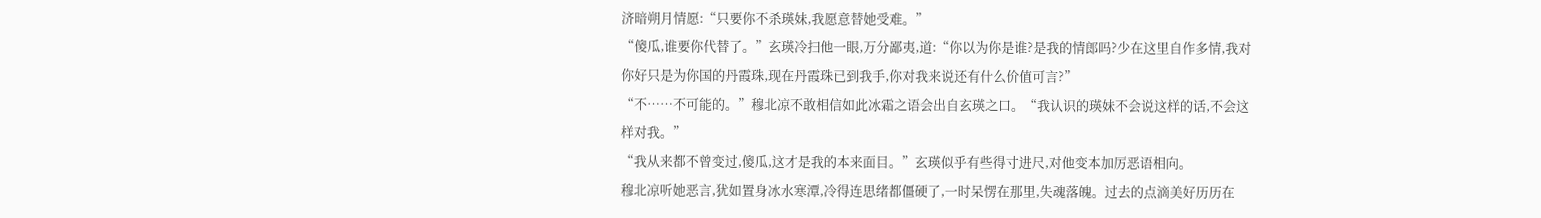济暗朔月情愿:“只要你不杀瑛妹,我愿意替她受难。”
“傻瓜,谁要你代替了。”玄瑛冷扫他一眼,万分鄙夷,道:“你以为你是谁?是我的情郎吗?少在这里自作多情,我对你好只是为你国的丹霞珠,现在丹霞珠已到我手,你对我来说还有什么价值可言?”
“不……不可能的。”穆北凉不敢相信如此冰霜之语会出自玄瑛之口。“我认识的瑛妹不会说这样的话,不会这样对我。”
“我从来都不曾变过,傻瓜,这才是我的本来面目。”玄瑛似乎有些得寸进尺,对他变本加厉恶语相向。
穆北凉听她恶言,犹如置身冰水寒潭,冷得连思绪都僵硬了,一时呆愣在那里,失魂落魄。过去的点滴美好历历在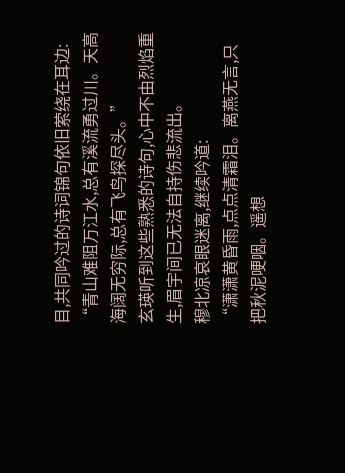目,共同吟过的诗词锦句依旧萦绕在耳边:
“青山难阻万江水,总有溪流勇过川。天高海阔无穷际,总有飞鸟探尽头。”
玄瑛听到这些熟悉的诗句,心中不由烈焰重生,眉宇间已无法自持伤悲流出。
穆北凉哀眼迷离,继续吟道:
“潇潇黄昏雨,点点清霜泪。离燕无言,只把秋泥哽咽。遥想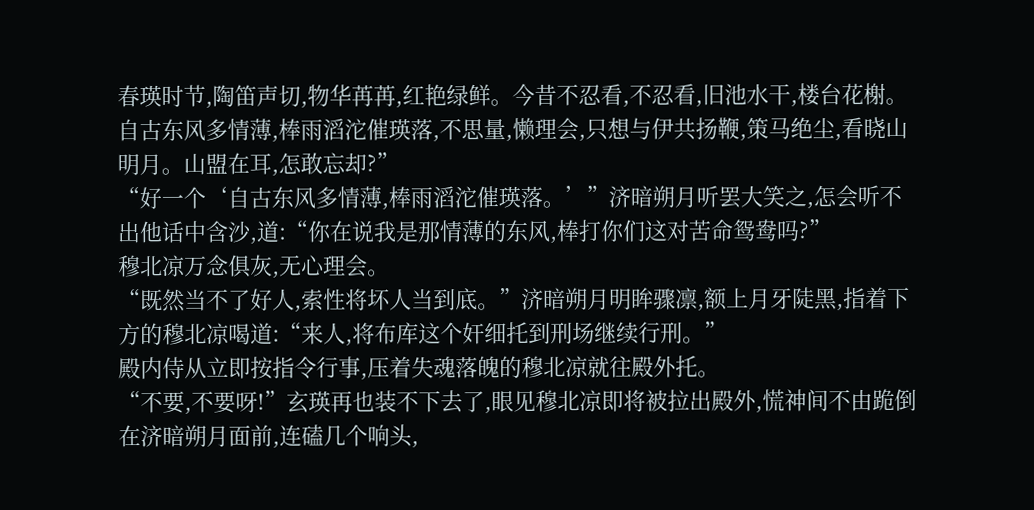春瑛时节,陶笛声切,物华苒苒,红艳绿鲜。今昔不忍看,不忍看,旧池水干,楼台花榭。自古东风多情薄,棒雨滔沱催瑛落,不思量,懒理会,只想与伊共扬鞭,策马绝尘,看晓山明月。山盟在耳,怎敢忘却?”
“好一个‘自古东风多情薄,棒雨滔沱催瑛落。’”济暗朔月听罢大笑之,怎会听不出他话中含沙,道:“你在说我是那情薄的东风,棒打你们这对苦命鸳鸯吗?”
穆北凉万念俱灰,无心理会。
“既然当不了好人,索性将坏人当到底。”济暗朔月明眸骤凛,额上月牙陡黑,指着下方的穆北凉喝道:“来人,将布库这个奸细托到刑场继续行刑。”
殿内侍从立即按指令行事,压着失魂落魄的穆北凉就往殿外托。
“不要,不要呀!”玄瑛再也装不下去了,眼见穆北凉即将被拉出殿外,慌神间不由跪倒在济暗朔月面前,连磕几个响头,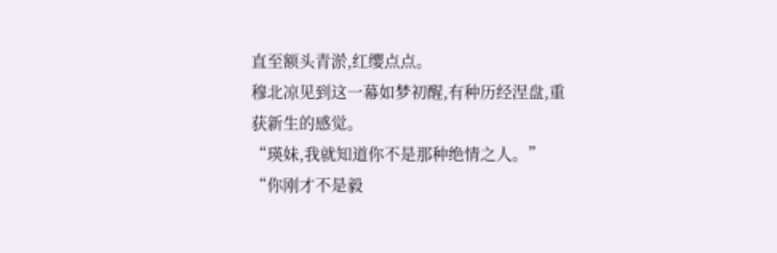直至额头青淤,红缨点点。
穆北凉见到这一幕如梦初醒,有种历经涅盘,重获新生的感觉。
“瑛妹,我就知道你不是那种绝情之人。”
“你刚才不是毅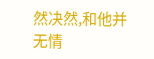然决然,和他并无情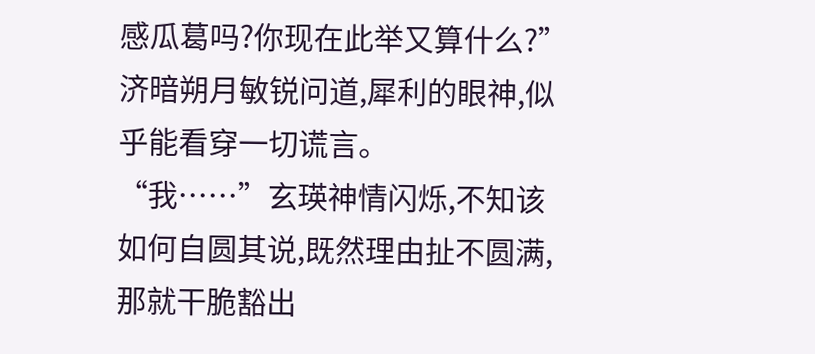感瓜葛吗?你现在此举又算什么?”济暗朔月敏锐问道,犀利的眼神,似乎能看穿一切谎言。
“我……”玄瑛神情闪烁,不知该如何自圆其说,既然理由扯不圆满,那就干脆豁出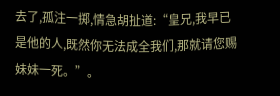去了,孤注一掷,情急胡扯道:“皇兄,我早已是他的人,既然你无法成全我们,那就请您赐妹妹一死。”。